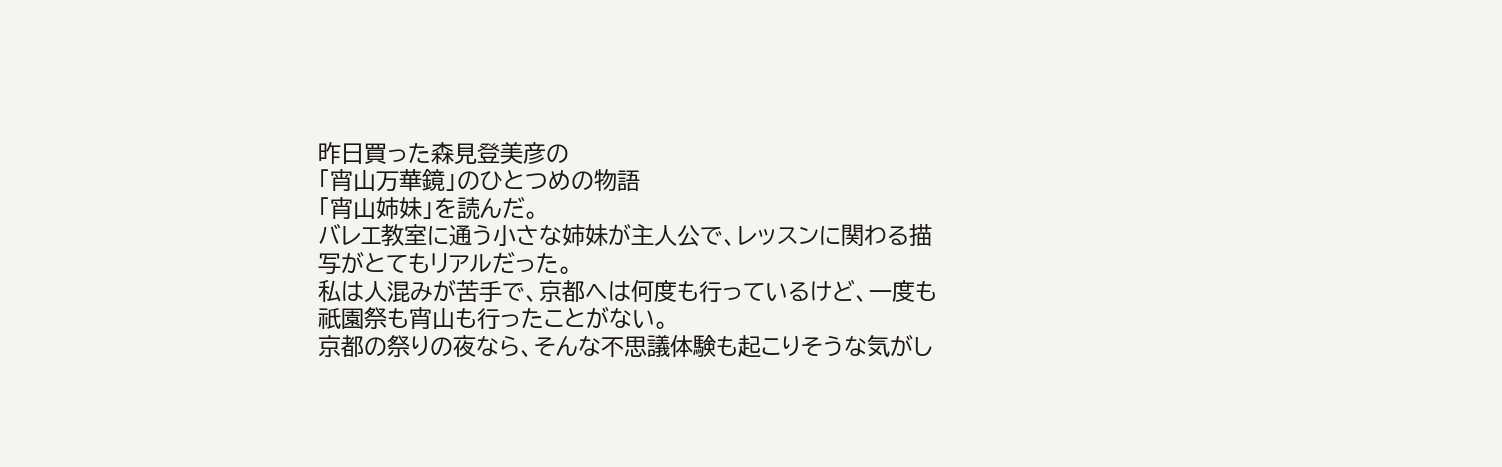昨日買った森見登美彦の
「宵山万華鏡」のひとつめの物語
「宵山姉妹」を読んだ。
バレエ教室に通う小さな姉妹が主人公で、レッスンに関わる描写がとてもリアルだった。
私は人混みが苦手で、京都へは何度も行っているけど、一度も祇園祭も宵山も行ったことがない。
京都の祭りの夜なら、そんな不思議体験も起こりそうな気がし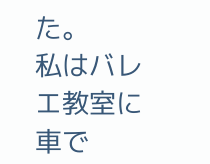た。
私はバレエ教室に車で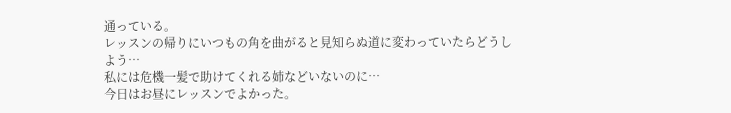通っている。
レッスンの帰りにいつもの角を曲がると見知らぬ道に変わっていたらどうしよう…
私には危機一髪で助けてくれる姉などいないのに…
今日はお昼にレッスンでよかった。